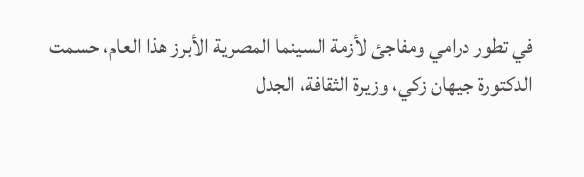في تطور درامي ومفاجئ لأزمة السينما المصرية الأبرز هذا العام، حسمت الدكتورة جيهان زكي، وزيرة الثقافة، الجدل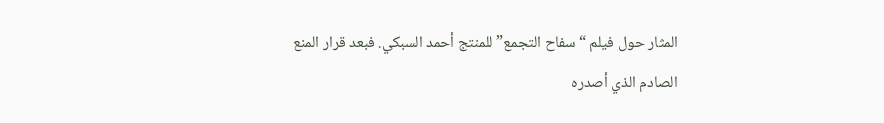المثار حول فيلم “سفاح التجمع” للمنتج أحمد السبكي. فبعد قرار المنع الصادم الذي أصدره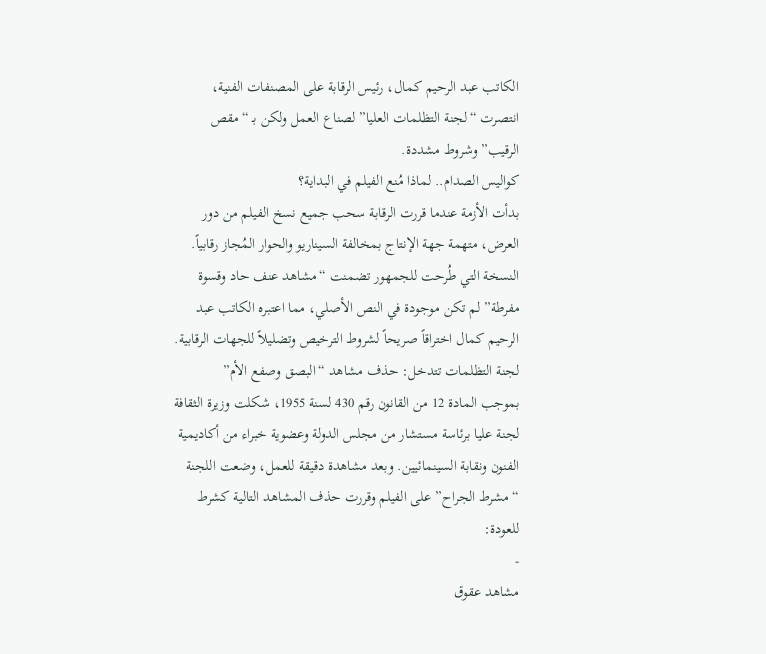الكاتب عبد الرحيم كمال، رئيس الرقابة على المصنفات الفنية، انتصرت “لجنة التظلمات العليا” لصناع العمل ولكن بـ “مقص الرقيب” وشروط مشددة.
كواليس الصدام.. لماذا مُنع الفيلم في البداية؟
بدأت الأزمة عندما قررت الرقابة سحب جميع نسخ الفيلم من دور العرض، متهمة جهة الإنتاج بمخالفة السيناريو والحوار المُجاز رقابياً. النسخة التي طُرحت للجمهور تضمنت “مشاهد عنف حاد وقسوة مفرطة” لم تكن موجودة في النص الأصلي، مما اعتبره الكاتب عبد الرحيم كمال اختراقاً صريحاً لشروط الترخيص وتضليلاً للجهات الرقابية.
لجنة التظلمات تتدخل: حذف مشاهد “البصق وصفع الأم”
بموجب المادة 12 من القانون رقم 430 لسنة 1955، شكلت وزيرة الثقافة لجنة عليا برئاسة مستشار من مجلس الدولة وعضوية خبراء من أكاديمية الفنون ونقابة السينمائيين. وبعد مشاهدة دقيقة للعمل، وضعت اللجنة “مشرط الجراح” على الفيلم وقررت حذف المشاهد التالية كشرط للعودة:
-
مشاهد عقوق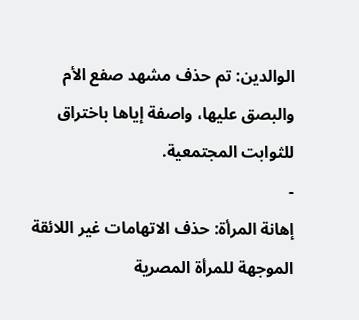الوالدين: تم حذف مشهد صفع الأم والبصق عليها، واصفة إياها باختراق للثوابت المجتمعية.
-
إهانة المرأة: حذف الاتهامات غير اللائقة الموجهة للمرأة المصرية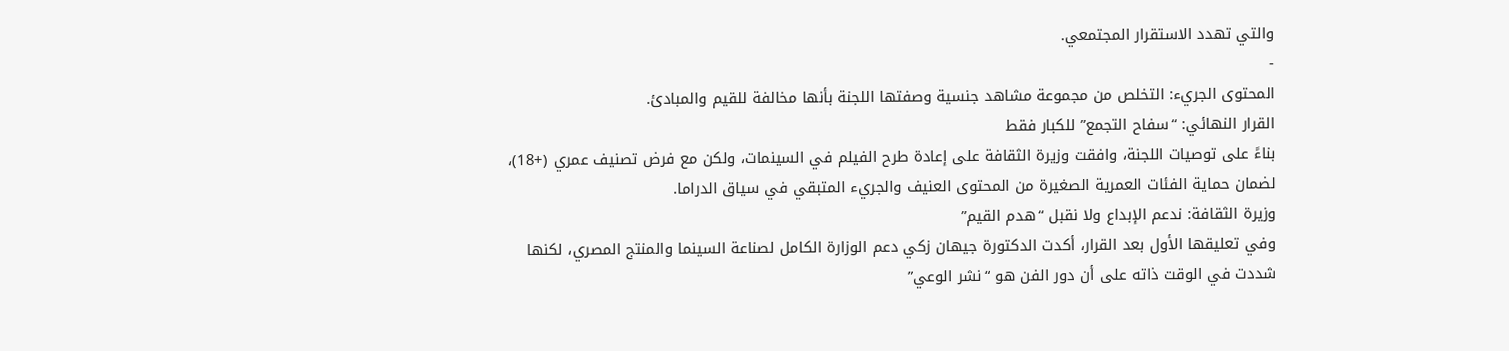والتي تهدد الاستقرار المجتمعي.
-
المحتوى الجريء: التخلص من مجموعة مشاهد جنسية وصفتها اللجنة بأنها مخالفة للقيم والمبادئ.
القرار النهائي: “سفاح التجمع” للكبار فقط
بناءً على توصيات اللجنة، وافقت وزيرة الثقافة على إعادة طرح الفيلم في السينمات، ولكن مع فرض تصنيف عمري (+18)، لضمان حماية الفئات العمرية الصغيرة من المحتوى العنيف والجريء المتبقي في سياق الدراما.
وزيرة الثقافة: ندعم الإبداع ولا نقبل “هدم القيم”
وفي تعليقها الأول بعد القرار، أكدت الدكتورة جيهان زكي دعم الوزارة الكامل لصناعة السينما والمنتج المصري، لكنها شددت في الوقت ذاته على أن دور الفن هو “نشر الوعي”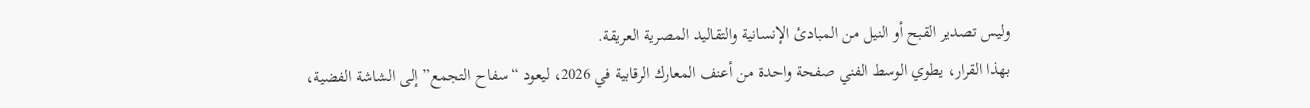وليس تصدير القبح أو النيل من المبادئ الإنسانية والتقاليد المصرية العريقة.
بهذا القرار، يطوي الوسط الفني صفحة واحدة من أعنف المعارك الرقابية في 2026، ليعود “سفاح التجمع” إلى الشاشة الفضية،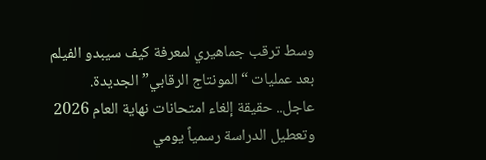وسط ترقب جماهيري لمعرفة كيف سيبدو الفيلم بعد عمليات “المونتاج الرقابي” الجديدة.
عاجل.. حقيقة إلغاء امتحانات نهاية العام 2026 وتعطيل الدراسة رسمياً يومي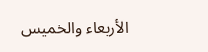الأربعاء والخميس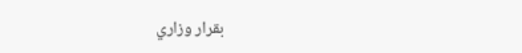بقرار وزاري